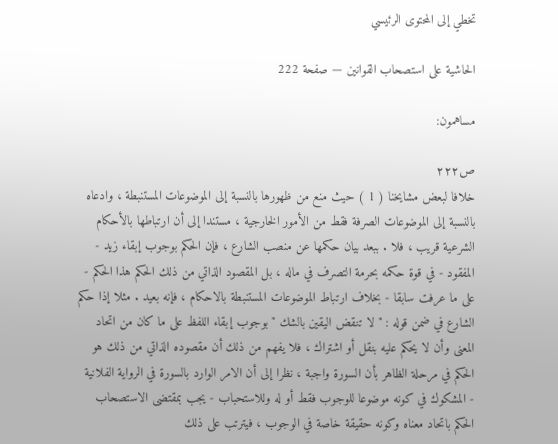تخطي إلى المحتوى الرئيسي

الحاشية على استصحاب القوانين — صفحة 222

مساهمون:

ص٢٢٢
خلافا لبعض مشايخنا ( 1 ) حيث منع من ظهورها بالنسبة إلى الموضوعات المستنبطة ، وادعاه بالنسبة إلى الموضوعات الصرفة فقط من الأمور الخارجية ، مستندا إلى أن ارتباطها بالأحكام الشرعية قريب ، فلا . ببعد بيان حكمها عن منصب الشارع ، فإن الحكم بوجوب إبقاء زيد - المفقود - في قوة حكمه بحرمة التصرف في ماله ، بل المقصود الذاتي من ذلك الحكم هذا الحكم - على ما عرفت سابقا - بخلاف ارتباط الموضوعات المستنبطة بالاحكام ، فإنه بعيد . مثلا إذا حكم الشارع في ضمن قوله : " لا تنقض اليقين بالشك " بوجوب إبقاء اللفظ على ما كان من اتحاد المعنى وأن لا يحكم عليه بنقل أو اشتراك ، فلا يفهم من ذلك أن مقصوده الذاتي من ذلك هو الحكم في مرحلة الظاهر بأن السورة واجبة ، نظرا إلى أن الامر الوارد بالسورة في الرواية الفلانية - المشكوك في كونه موضوعا للوجوب فقط أو له وللاستحباب - يجب بمقتضى الاستصحاب الحكم باتحاد معناه وكونه حقيقة خاصة في الوجوب ، فيترتب على ذلك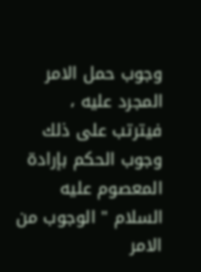وجوب حمل الامر المجرد عليه ، فيترتب على ذلك وجوب الحكم بإرادة المعصوم عليه السلام " الوجوب من الامر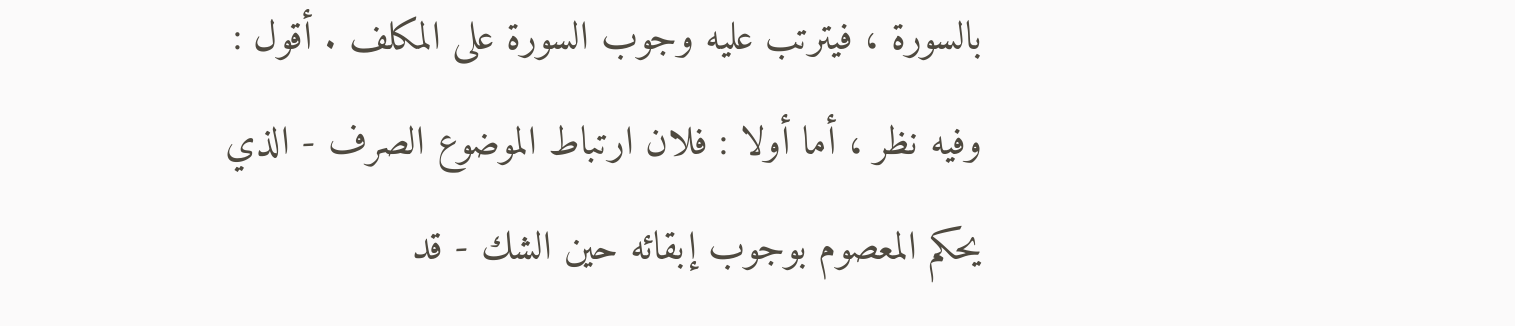بالسورة ، فيترتب عليه وجوب السورة على المكلف . أقول : وفيه نظر ، أما أولا : فلان ارتباط الموضوع الصرف - الذي يحكم المعصوم بوجوب إبقائه حين الشك - قد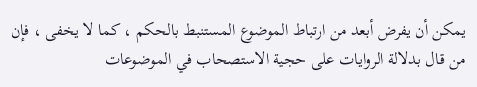يمكن أن يفرض أبعد من ارتباط الموضوع المستنبط بالحكم ، كما لا يخفى ، فإن من قال بدلالة الروايات على حجية الاستصحاب في الموضوعات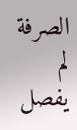الصرفة لم يفصل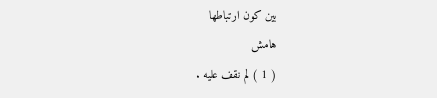بين كون ارتباطها
هامش
( 1 ) لم نقف عليه .